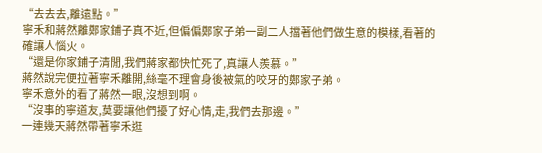“去去去,離遠點。”
寧禾和蔣然離鄭家鋪子真不近,但偏偏鄭家子弟一副二人擋著他們做生意的模樣,看著的確讓人惱火。
“還是你家鋪子清閒,我們蔣家都快忙死了,真讓人羨慕。”
蔣然說完便拉著寧禾離開,絲毫不理會身後被氣的咬牙的鄭家子弟。
寧禾意外的看了蔣然一眼,沒想到啊。
“沒事的寧道友,莫要讓他們擾了好心情,走,我們去那邊。”
一連幾天蔣然帶著寧禾逛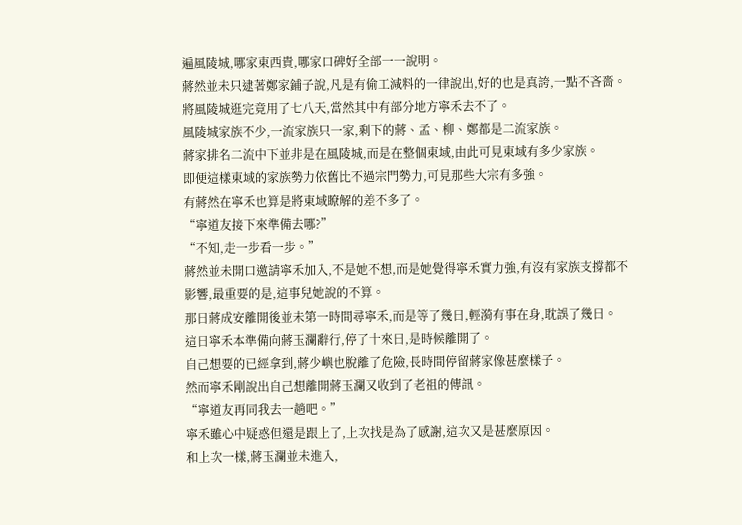遍風陵城,哪家東西貴,哪家口碑好全部一一說明。
蔣然並未只逮著鄭家鋪子說,凡是有偷工減料的一律說出,好的也是真誇,一點不吝嗇。
將風陵城逛完竟用了七八天,當然其中有部分地方寧禾去不了。
風陵城家族不少,一流家族只一家,剩下的蔣、孟、柳、鄭都是二流家族。
蔣家排名二流中下並非是在風陵城,而是在整個東域,由此可見東域有多少家族。
即便這樣東域的家族勢力依舊比不過宗門勢力,可見那些大宗有多強。
有蔣然在寧禾也算是將東域瞭解的差不多了。
“寧道友接下來準備去哪?”
“不知,走一步看一步。”
蔣然並未開口邀請寧禾加入,不是她不想,而是她覺得寧禾實力強,有沒有家族支撐都不影響,最重要的是,這事兒她說的不算。
那日蔣成安離開後並未第一時間尋寧禾,而是等了幾日,輕漪有事在身,耽誤了幾日。
這日寧禾本準備向蔣玉瀾辭行,停了十來日,是時候離開了。
自己想要的已經拿到,蔣少嶼也脫離了危險,長時間停留蔣家像甚麼樣子。
然而寧禾剛說出自己想離開蔣玉瀾又收到了老祖的傳訊。
“寧道友再同我去一趟吧。”
寧禾雖心中疑惑但還是跟上了,上次找是為了感謝,這次又是甚麼原因。
和上次一樣,蔣玉瀾並未進入,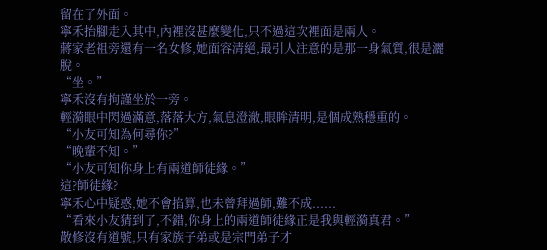留在了外面。
寧禾抬腳走入其中,內裡沒甚麼變化,只不過這次裡面是兩人。
蔣家老祖旁還有一名女修,她面容清絕,最引人注意的是那一身氣質,很是灑脫。
“坐。”
寧禾沒有拘謹坐於一旁。
輕漪眼中閃過滿意,落落大方,氣息澄澈,眼眸清明,是個成熟穩重的。
“小友可知為何尋你?”
“晚輩不知。”
“小友可知你身上有兩道師徒緣。”
這?師徒緣?
寧禾心中疑惑,她不會掐算,也未曾拜過師,難不成......
“看來小友猜到了,不錯,你身上的兩道師徒緣正是我與輕漪真君。”
散修沒有道號,只有家族子弟或是宗門弟子才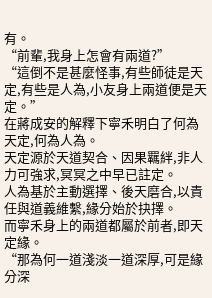有。
“前輩,我身上怎會有兩道?”
“這倒不是甚麼怪事,有些師徒是天定,有些是人為,小友身上兩道便是天定。”
在蔣成安的解釋下寧禾明白了何為天定,何為人為。
天定源於天道契合、因果羈絆,非人力可強求,冥冥之中早已註定。
人為基於主動選擇、後天磨合,以責任與道義維繫,緣分始於抉擇。
而寧禾身上的兩道都屬於前者,即天定緣。
“那為何一道淺淡一道深厚,可是緣分深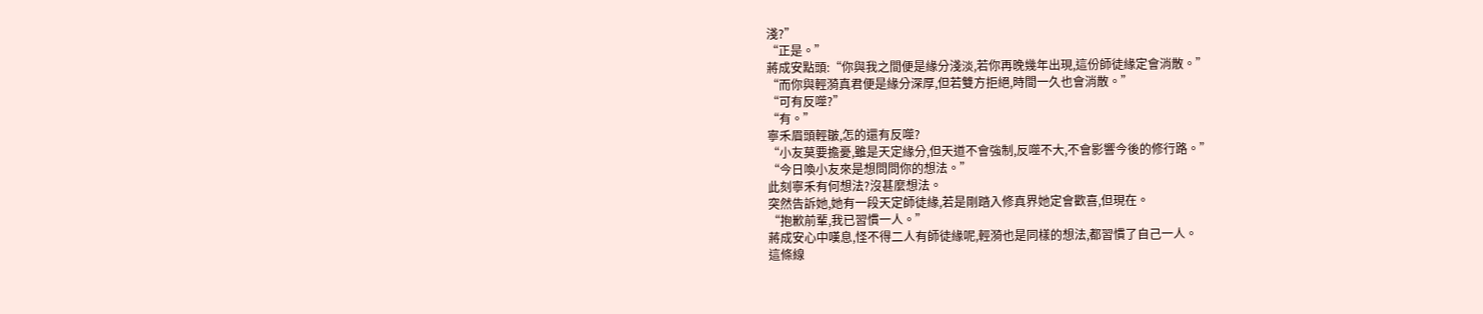淺?”
“正是。”
蔣成安點頭:“你與我之間便是緣分淺淡,若你再晚幾年出現,這份師徒緣定會消散。”
“而你與輕漪真君便是緣分深厚,但若雙方拒絕,時間一久也會消散。”
“可有反噬?”
“有。”
寧禾眉頭輕皺,怎的還有反噬?
“小友莫要擔憂,雖是天定緣分,但天道不會強制,反噬不大,不會影響今後的修行路。”
“今日喚小友來是想問問你的想法。”
此刻寧禾有何想法?沒甚麼想法。
突然告訴她,她有一段天定師徒緣,若是剛踏入修真界她定會歡喜,但現在。
“抱歉前輩,我已習慣一人。”
蔣成安心中嘆息,怪不得二人有師徒緣呢,輕漪也是同樣的想法,都習慣了自己一人。
這條線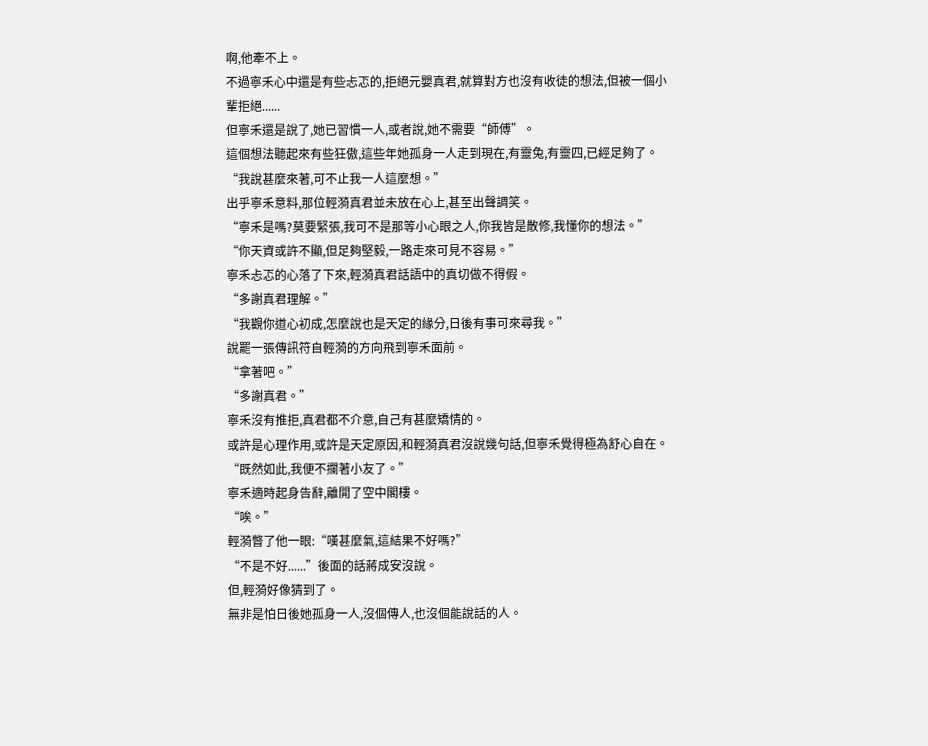啊,他牽不上。
不過寧禾心中還是有些忐忑的,拒絕元嬰真君,就算對方也沒有收徒的想法,但被一個小輩拒絕......
但寧禾還是說了,她已習慣一人,或者說,她不需要“師傅”。
這個想法聽起來有些狂傲,這些年她孤身一人走到現在,有靈兔,有靈四,已經足夠了。
“我說甚麼來著,可不止我一人這麼想。”
出乎寧禾意料,那位輕漪真君並未放在心上,甚至出聲調笑。
“寧禾是嗎?莫要緊張,我可不是那等小心眼之人,你我皆是散修,我懂你的想法。”
“你天資或許不顯,但足夠堅毅,一路走來可見不容易。”
寧禾忐忑的心落了下來,輕漪真君話語中的真切做不得假。
“多謝真君理解。”
“我觀你道心初成,怎麼說也是天定的緣分,日後有事可來尋我。”
說罷一張傳訊符自輕漪的方向飛到寧禾面前。
“拿著吧。”
“多謝真君。”
寧禾沒有推拒,真君都不介意,自己有甚麼矯情的。
或許是心理作用,或許是天定原因,和輕漪真君沒說幾句話,但寧禾覺得極為舒心自在。
“既然如此,我便不攔著小友了。”
寧禾適時起身告辭,離開了空中閣樓。
“唉。”
輕漪瞥了他一眼:“嘆甚麼氣,這結果不好嗎?”
“不是不好......”後面的話蔣成安沒說。
但,輕漪好像猜到了。
無非是怕日後她孤身一人,沒個傳人,也沒個能說話的人。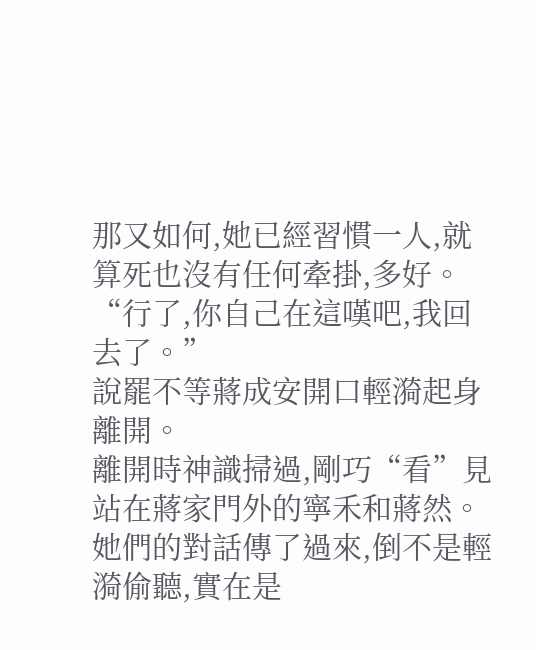那又如何,她已經習慣一人,就算死也沒有任何牽掛,多好。
“行了,你自己在這嘆吧,我回去了。”
說罷不等蔣成安開口輕漪起身離開。
離開時神識掃過,剛巧“看”見站在蔣家門外的寧禾和蔣然。
她們的對話傳了過來,倒不是輕漪偷聽,實在是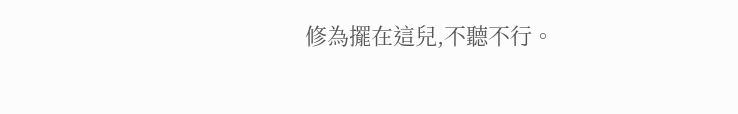修為擺在這兒,不聽不行。